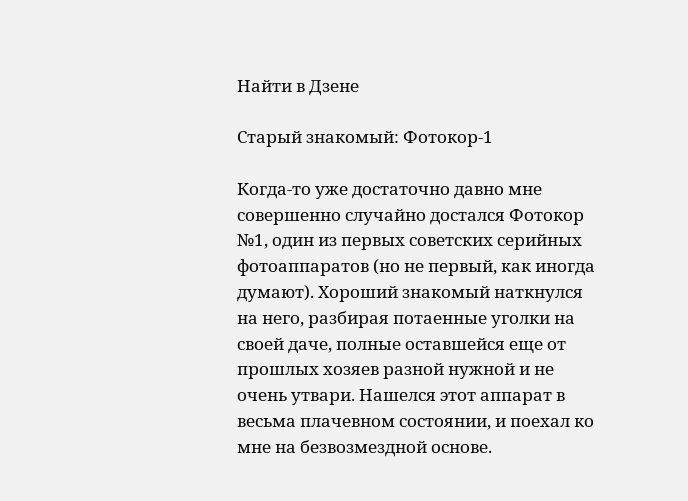Найти в Дзене

Старый знакомый: Фотокор-1

Когда-то уже достаточно давно мне совершенно случайно достался Фотокор №1, один из первых советских серийных фотоаппаратов (но не первый, как иногда думают). Хороший знакомый наткнулся на него, разбирая потаенные уголки на своей даче, полные оставшейся еще от прошлых хозяев разной нужной и не очень утвари. Нашелся этот аппарат в весьма плачевном состоянии, и поехал ко мне на безвозмездной основе.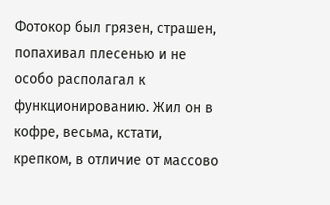Фотокор был грязен, страшен, попахивал плесенью и не особо располагал к функционированию. Жил он в кофре, весьма, кстати, крепком, в отличие от массово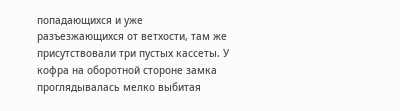попадающихся и уже разъезжающихся от ветхости, там же присутствовали три пустых кассеты. У кофра на оборотной стороне замка проглядывалась мелко выбитая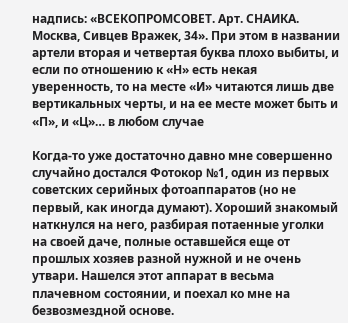надпись: «ВСЕКОПРОМСОВЕТ. Арт. СНАИКА. Москва, Сивцев Вражек, 34». При этом в названии артели вторая и четвертая буква плохо выбиты, и если по отношению к «Н» есть некая уверенность, то на месте «И» читаются лишь две вертикальных черты, и на ее месте может быть и «П», и «Ц»… в любом случае

Когда-то уже достаточно давно мне совершенно случайно достался Фотокор №1, один из первых советских серийных фотоаппаратов (но не первый, как иногда думают). Хороший знакомый наткнулся на него, разбирая потаенные уголки на своей даче, полные оставшейся еще от прошлых хозяев разной нужной и не очень утвари. Нашелся этот аппарат в весьма плачевном состоянии, и поехал ко мне на безвозмездной основе.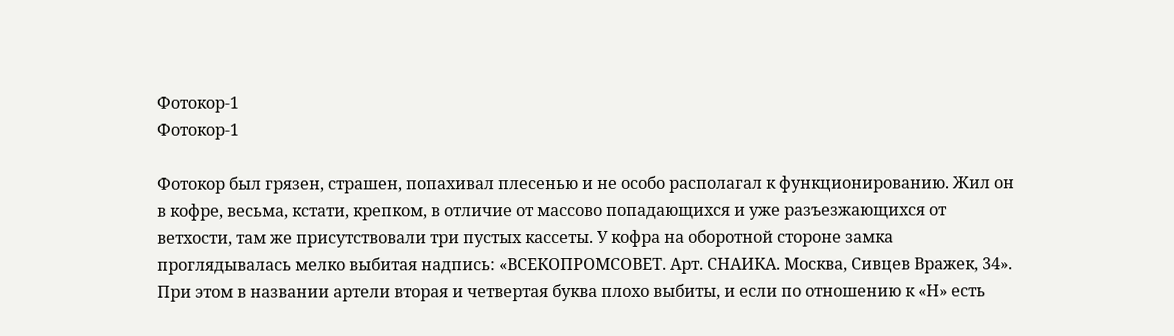Фотокор-1
Фотокор-1

Фотокор был грязен, страшен, попахивал плесенью и не особо располагал к функционированию. Жил он в кофре, весьма, кстати, крепком, в отличие от массово попадающихся и уже разъезжающихся от ветхости, там же присутствовали три пустых кассеты. У кофра на оборотной стороне замка проглядывалась мелко выбитая надпись: «ВСЕКОПРОМСОВЕТ. Арт. СНАИКА. Москва, Сивцев Вражек, 34». При этом в названии артели вторая и четвертая буква плохо выбиты, и если по отношению к «Н» есть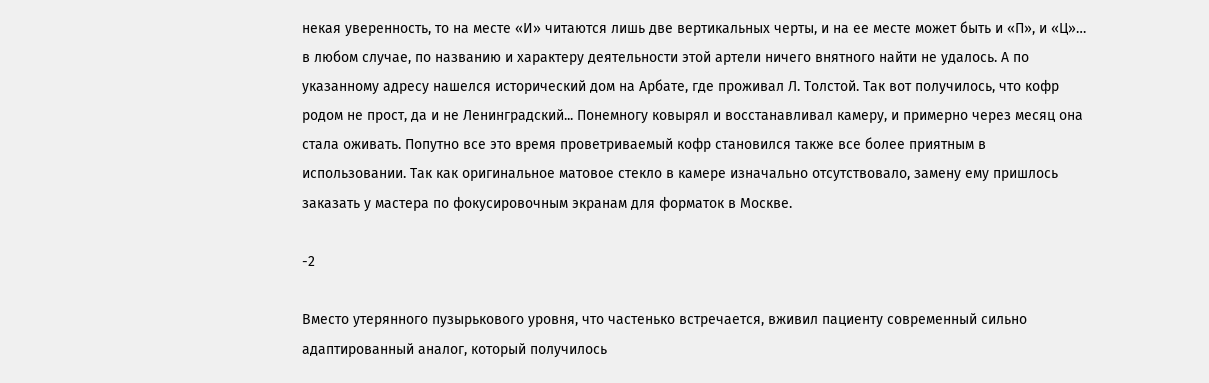некая уверенность, то на месте «И» читаются лишь две вертикальных черты, и на ее месте может быть и «П», и «Ц»… в любом случае, по названию и характеру деятельности этой артели ничего внятного найти не удалось. А по указанному адресу нашелся исторический дом на Арбате, где проживал Л. Толстой. Так вот получилось, что кофр родом не прост, да и не Ленинградский... Понемногу ковырял и восстанавливал камеру, и примерно через месяц она стала оживать. Попутно все это время проветриваемый кофр становился также все более приятным в использовании. Так как оригинальное матовое стекло в камере изначально отсутствовало, замену ему пришлось заказать у мастера по фокусировочным экранам для форматок в Москве.

-2

Вместо утерянного пузырькового уровня, что частенько встречается, вживил пациенту современный сильно адаптированный аналог, который получилось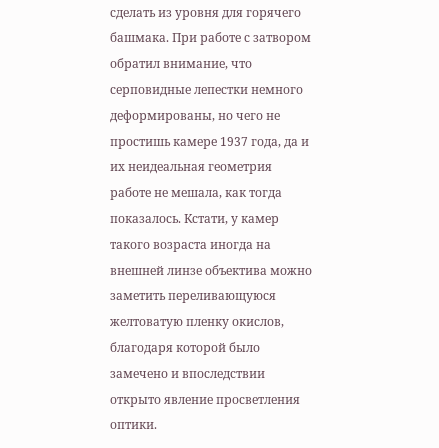сделать из уровня для горячего башмака. При работе с затвором обратил внимание, что серповидные лепестки немного деформированы, но чего не простишь камере 1937 года, да и их неидеальная геометрия работе не мешала, как тогда показалось. Кстати, у камер такого возраста иногда на внешней линзе объектива можно заметить переливающуюся желтоватую пленку окислов, благодаря которой было замечено и впоследствии открыто явление просветления оптики.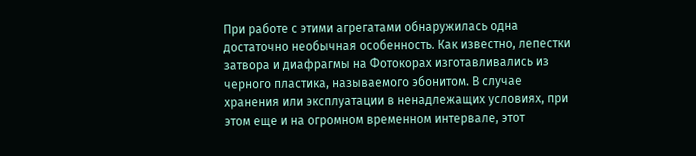При работе с этими агрегатами обнаружилась одна достаточно необычная особенность. Как известно, лепестки затвора и диафрагмы на Фотокорах изготавливались из черного пластика, называемого эбонитом. В случае хранения или эксплуатации в ненадлежащих условиях, при этом еще и на огромном временном интервале, этот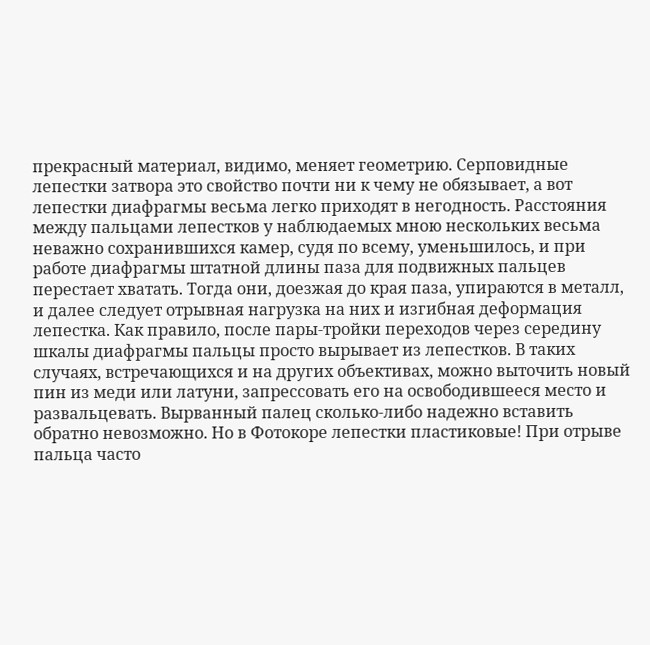прекрасный материал, видимо, меняет геометрию. Серповидные лепестки затвора это свойство почти ни к чему не обязывает, а вот лепестки диафрагмы весьма легко приходят в негодность. Расстояния между пальцами лепестков у наблюдаемых мною нескольких весьма неважно сохранившихся камер, судя по всему, уменьшилось, и при работе диафрагмы штатной длины паза для подвижных пальцев перестает хватать. Тогда они, доезжая до края паза, упираются в металл, и далее следует отрывная нагрузка на них и изгибная деформация лепестка. Как правило, после пары-тройки переходов через середину шкалы диафрагмы пальцы просто вырывает из лепестков. В таких случаях, встречающихся и на других объективах, можно выточить новый пин из меди или латуни, запрессовать его на освободившееся место и развальцевать. Вырванный палец сколько-либо надежно вставить обратно невозможно. Но в Фотокоре лепестки пластиковые! При отрыве пальца часто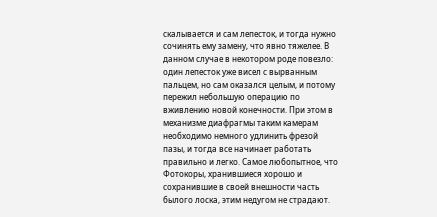скалывается и сам лепесток, и тогда нужно сочинять ему замену, что явно тяжелее. В данном случае в некотором роде повезло: один лепесток уже висел с вырванным пальцем, но сам оказался целым, и потому пережил небольшую операцию по вживлению новой конечности. При этом в механизме диафрагмы таким камерам необходимо немного удлинить фрезой пазы, и тогда все начинает работать правильно и легко. Самое любопытное, что Фотокоры, хранившиеся хорошо и сохранившие в своей внешности часть былого лоска, этим недугом не страдают.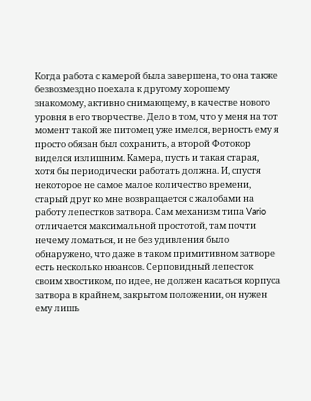Когда работа с камерой была завершена, то она также безвозмездно поехала к другому хорошему знакомому, активно снимающему, в качестве нового уровня в его творчестве. Дело в том, что у меня на тот момент такой же питомец уже имелся, верность ему я просто обязан был сохранить, а второй Фотокор виделся излишним. Камера, пусть и такая старая, хотя бы периодически работать должна. И, спустя некоторое не самое малое количество времени, старый друг ко мне возвращается с жалобами на работу лепестков затвора. Сам механизм типа Vario отличается максимальной простотой, там почти нечему ломаться, и не без удивления было обнаружено, что даже в таком примитивном затворе есть несколько нюансов. Серповидный лепесток своим хвостиком, по идее, не должен касаться корпуса затвора в крайнем, закрытом положении, он нужен ему лишь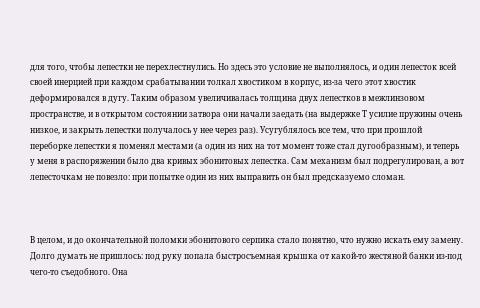для того, чтобы лепестки не перехлестнулись. Но здесь это условие не выполнялось, и один лепесток всей своей инерцией при каждом срабатывании толкал хвостиком в корпус, из-за чего этот хвостик деформировался в дугу. Таким образом увеличивалась толщина двух лепестков в межлинзовом пространстве, и в открытом состоянии затвора они начали заедать (на выдержке Т усилие пружины очень низкое, и закрыть лепестки получалось у нее через раз). Усугублялось все тем, что при прошлой переборке лепестки я поменял местами (а один из них на тот момент тоже стал дугообразным), и теперь у меня в распоряжении было два кривых эбонитовых лепестка. Сам механизм был подрегулирован, а вот лепесточкам не повезло: при попытке один из них выправить он был предсказуемо сломан.



В целом, и до окончательной поломки эбонитового серпика стало понятно, что нужно искать ему замену. Долго думать не пришлось: под руку попала быстросъемная крышка от какой-то жестяной банки из-под чего-то съедобного. Она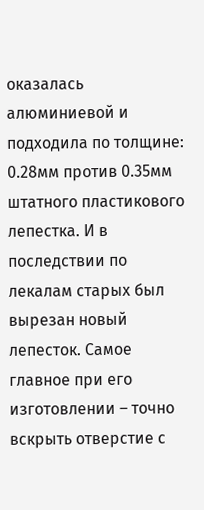оказалась алюминиевой и подходила по толщине: 0.28мм против 0.35мм штатного пластикового лепестка. И в последствии по лекалам старых был вырезан новый лепесток. Самое главное при его изготовлении – точно вскрыть отверстие с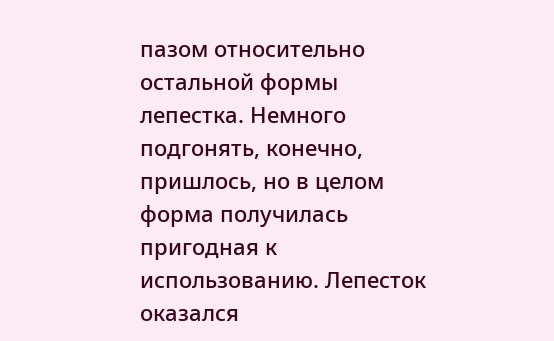пазом относительно остальной формы лепестка. Немного подгонять, конечно, пришлось, но в целом форма получилась пригодная к использованию. Лепесток оказался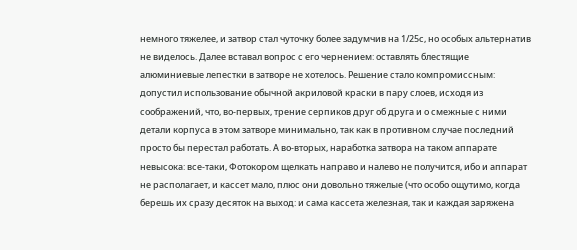немного тяжелее, и затвор стал чуточку более задумчив на 1/25с, но особых альтернатив не виделось. Далее вставал вопрос с его чернением: оставлять блестящие алюминиевые лепестки в затворе не хотелось. Решение стало компромиссным: допустил использование обычной акриловой краски в пару слоев, исходя из соображений, что, во-первых, трение серпиков друг об друга и о смежные с ними детали корпуса в этом затворе минимально, так как в противном случае последний просто бы перестал работать. А во-вторых, наработка затвора на таком аппарате невысока: все-таки, Фотокором щелкать направо и налево не получится, ибо и аппарат не располагает, и кассет мало, плюс они довольно тяжелые (что особо ощутимо, когда берешь их сразу десяток на выход: и сама кассета железная, так и каждая заряжена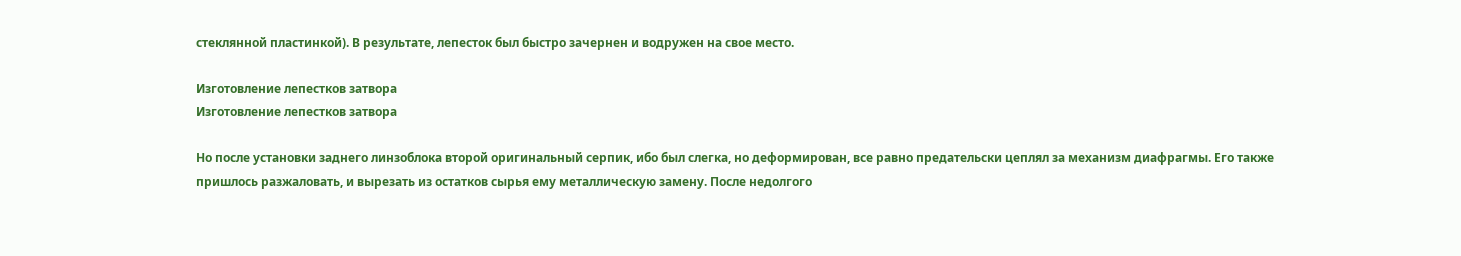стеклянной пластинкой). В результате, лепесток был быстро зачернен и водружен на свое место.

Изготовление лепестков затвора
Изготовление лепестков затвора

Но после установки заднего линзоблока второй оригинальный серпик, ибо был слегка, но деформирован, все равно предательски цеплял за механизм диафрагмы. Его также пришлось разжаловать, и вырезать из остатков сырья ему металлическую замену. После недолгого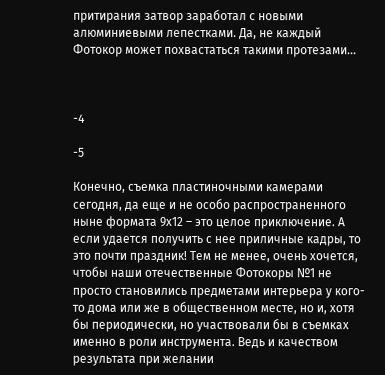притирания затвор заработал с новыми алюминиевыми лепестками. Да, не каждый Фотокор может похвастаться такими протезами…



-4

-5

Конечно, съемка пластиночными камерами сегодня, да еще и не особо распространенного ныне формата 9х12 – это целое приключение. А если удается получить с нее приличные кадры, то это почти праздник! Тем не менее, очень хочется, чтобы наши отечественные Фотокоры №1 не просто становились предметами интерьера у кого-то дома или же в общественном месте, но и, хотя бы периодически, но участвовали бы в съемках именно в роли инструмента. Ведь и качеством результата при желании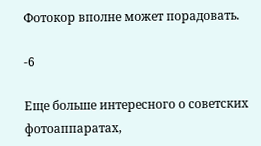Фотокор вполне может порадовать.

-6

Еще больше интересного о советских фотоаппаратах,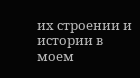их строении и истории в моем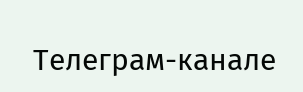Телеграм-канале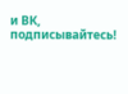и ВК, подписывайтесь!